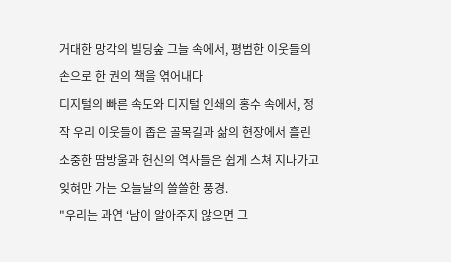거대한 망각의 빌딩숲 그늘 속에서, 평범한 이웃들의 손으로 한 권의 책을 엮어내다
디지털의 빠른 속도와 디지털 인쇄의 홍수 속에서, 정작 우리 이웃들이 좁은 골목길과 삶의 현장에서 흘린 소중한 땀방울과 헌신의 역사들은 쉽게 스쳐 지나가고 잊혀만 가는 오늘날의 쓸쓸한 풍경.
"우리는 과연 ‘남이 알아주지 않으면 그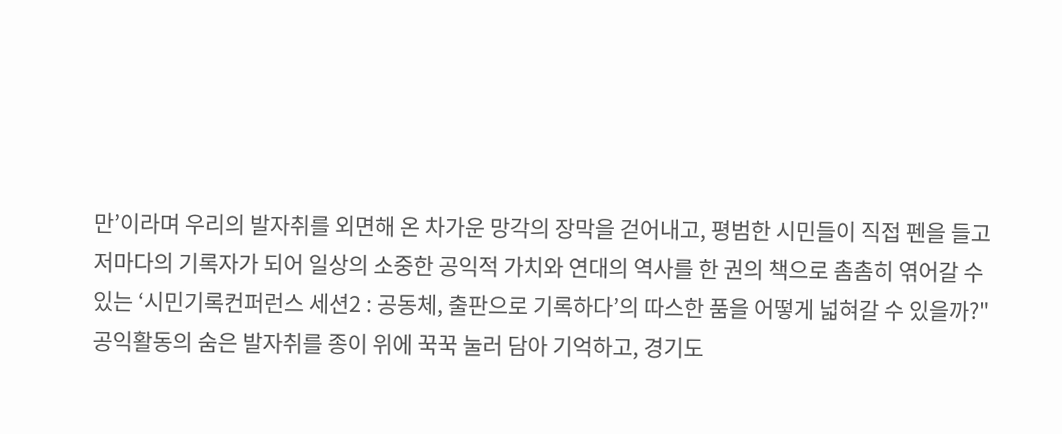만’이라며 우리의 발자취를 외면해 온 차가운 망각의 장막을 걷어내고, 평범한 시민들이 직접 펜을 들고 저마다의 기록자가 되어 일상의 소중한 공익적 가치와 연대의 역사를 한 권의 책으로 촘촘히 엮어갈 수 있는 ‘시민기록컨퍼런스 세션2 : 공동체, 출판으로 기록하다’의 따스한 품을 어떻게 넓혀갈 수 있을까?" 공익활동의 숨은 발자취를 종이 위에 꾹꾹 눌러 담아 기억하고, 경기도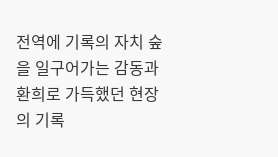전역에 기록의 자치 숲을 일구어가는 감동과 환희로 가득했던 현장의 기록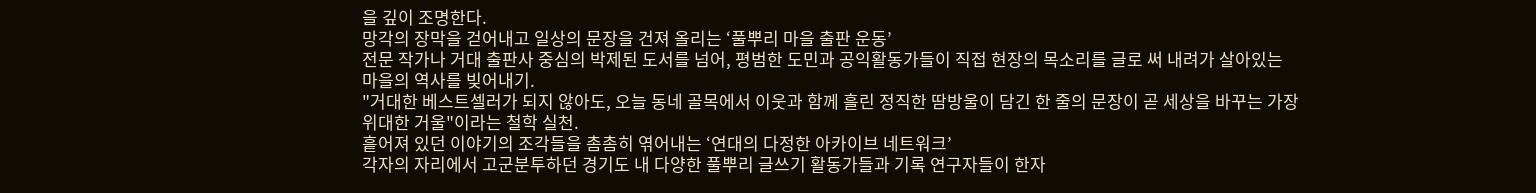을 깊이 조명한다.
망각의 장막을 걷어내고 일상의 문장을 건져 올리는 ‘풀뿌리 마을 출판 운동’
전문 작가나 거대 출판사 중심의 박제된 도서를 넘어, 평범한 도민과 공익활동가들이 직접 현장의 목소리를 글로 써 내려가 살아있는 마을의 역사를 빚어내기.
"거대한 베스트셀러가 되지 않아도, 오늘 동네 골목에서 이웃과 함께 흘린 정직한 땀방울이 담긴 한 줄의 문장이 곧 세상을 바꾸는 가장 위대한 거울"이라는 철학 실천.
흩어져 있던 이야기의 조각들을 촘촘히 엮어내는 ‘연대의 다정한 아카이브 네트워크’
각자의 자리에서 고군분투하던 경기도 내 다양한 풀뿌리 글쓰기 활동가들과 기록 연구자들이 한자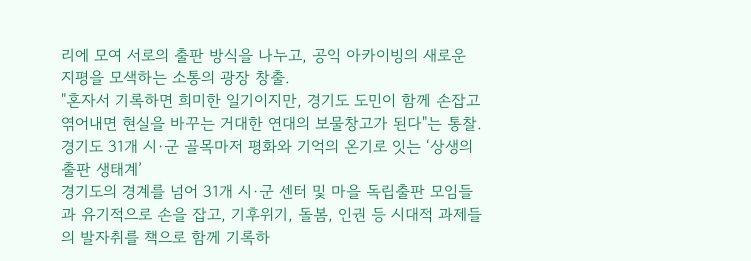리에 모여 서로의 출판 방식을 나누고, 공익 아카이빙의 새로운 지평을 모색하는 소통의 광장 창출.
"혼자서 기록하면 희미한 일기이지만, 경기도 도민이 함께 손잡고 엮어내면 현실을 바꾸는 거대한 연대의 보물창고가 된다"는 통찰.
경기도 31개 시·군 골목마저 평화와 기억의 온기로 잇는 ‘상생의 출판 생태계’
경기도의 경계를 넘어 31개 시·군 센터 및 마을 독립출판 모임들과 유기적으로 손을 잡고, 기후위기, 돌봄, 인권 등 시대적 과제들의 발자취를 책으로 함께 기록하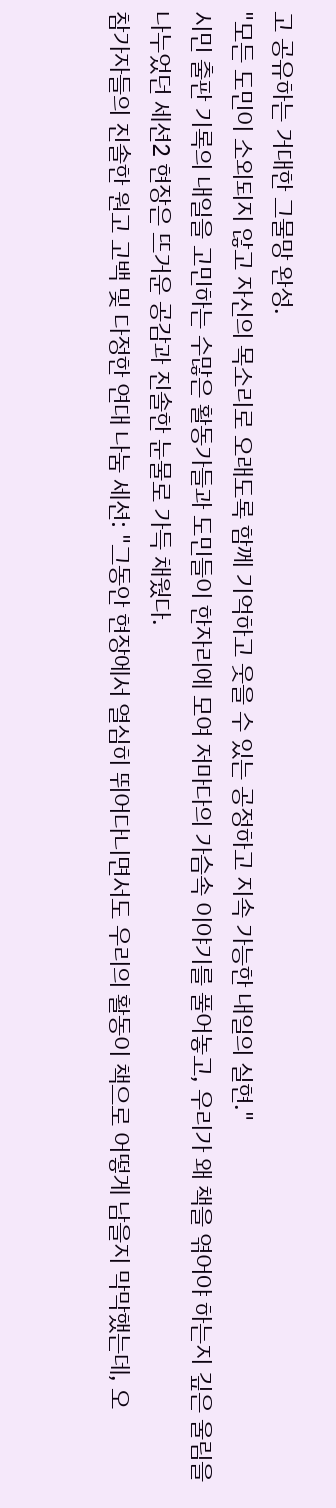고 공유하는 거대한 그물망 완성.
"모든 도민이 소외되지 않고 자신의 목소리로 오래도록 함께 기억하고 웃을 수 있는 공정하고 지속 가능한 내일의 실현."
시민 출판 기록의 내일을 고민하는 수많은 활동가들과 도민들이 한자리에 모여 저마다의 가슴속 이야기를 풀어놓고, 우리가 왜 책을 엮어야 하는지 깊은 울림을 나누었던 세션2 현장은 뜨거운 공감과 진솔한 눈물로 가득 채웠다.
참가자들의 진솔한 원고 고백 및 다정한 연대 나눔 세션: "그동안 현장에서 열심히 뛰어다니면서도 우리의 활동이 책으로 어떻게 남을지 막막했는데, 오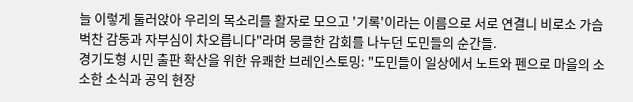늘 이렇게 둘러앉아 우리의 목소리를 활자로 모으고 '기록'이라는 이름으로 서로 연결니 비로소 가슴 벅찬 감동과 자부심이 차오릅니다"라며 뭉클한 감회를 나누던 도민들의 순간들.
경기도형 시민 출판 확산을 위한 유쾌한 브레인스토밍: "도민들이 일상에서 노트와 펜으로 마을의 소소한 소식과 공익 현장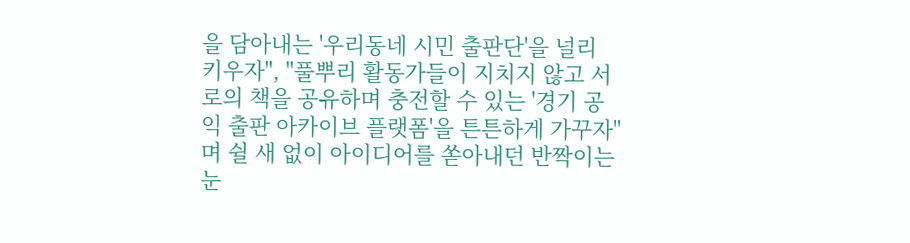을 담아내는 '우리동네 시민 출판단'을 널리 키우자", "풀뿌리 활동가들이 지치지 않고 서로의 책을 공유하며 충전할 수 있는 '경기 공익 출판 아카이브 플랫폼'을 튼튼하게 가꾸자"며 쉴 새 없이 아이디어를 쏟아내던 반짝이는 눈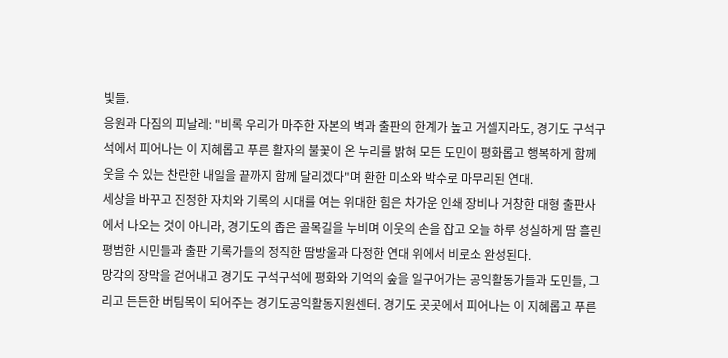빛들.
응원과 다짐의 피날레: "비록 우리가 마주한 자본의 벽과 출판의 한계가 높고 거셀지라도, 경기도 구석구석에서 피어나는 이 지혜롭고 푸른 활자의 불꽃이 온 누리를 밝혀 모든 도민이 평화롭고 행복하게 함께 웃을 수 있는 찬란한 내일을 끝까지 함께 달리겠다"며 환한 미소와 박수로 마무리된 연대.
세상을 바꾸고 진정한 자치와 기록의 시대를 여는 위대한 힘은 차가운 인쇄 장비나 거창한 대형 출판사에서 나오는 것이 아니라, 경기도의 좁은 골목길을 누비며 이웃의 손을 잡고 오늘 하루 성실하게 땀 흘린 평범한 시민들과 출판 기록가들의 정직한 땀방울과 다정한 연대 위에서 비로소 완성된다.
망각의 장막을 걷어내고 경기도 구석구석에 평화와 기억의 숲을 일구어가는 공익활동가들과 도민들, 그리고 든든한 버팀목이 되어주는 경기도공익활동지원센터. 경기도 곳곳에서 피어나는 이 지혜롭고 푸른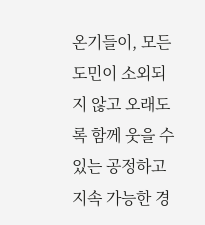온기들이, 모든 도민이 소외되지 않고 오래도록 함께 웃을 수 있는 공정하고 지속 가능한 경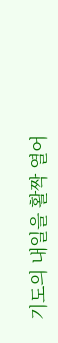기도의 내일을 활짝 열어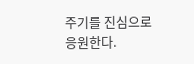주기를 진심으로 응원한다.